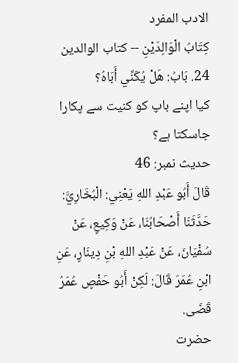الادب المفرد
كِتَابُ الْوَالِدَيْنِ -- كتاب الوالدين
24. بَابُ: هَلْ يُكَنِّي أَبَاهُ؟
کیا اپنے باپ کو کنیت سے پکارا جاسکتا ہے؟
حدیث نمبر: 46
قَالَ أَبُو عَبْدِ اللهِ يَعْنِي: الْبُخَارِيَّ: حَدَّثَنَا أَصْحَابُنَا، عَنْ وَكِيعٍ، عَنْ سُفْيَانَ، عَنْ عَبْدِ اللهِ بْنِ دِينَارٍ، عَنِ ابْنِ عُمَرَ قَالَ: لَكِنْ أَبُو حَفْصٍ عُمَرُ قَضَى.
حضرت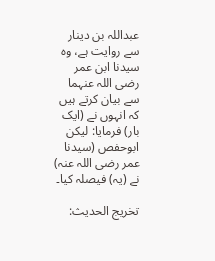عبداللہ بن دینار سے روایت ہے، وہ سیدنا ابن عمر رضی اللہ عنہما سے بیان کرتے ہیں کہ انہوں نے (ایک بار) فرمایا: لیکن ابوحفص (سیدنا عمر رضی اللہ عنہ) نے (یہ) فیصلہ کیا۔

تخریج الحدیث: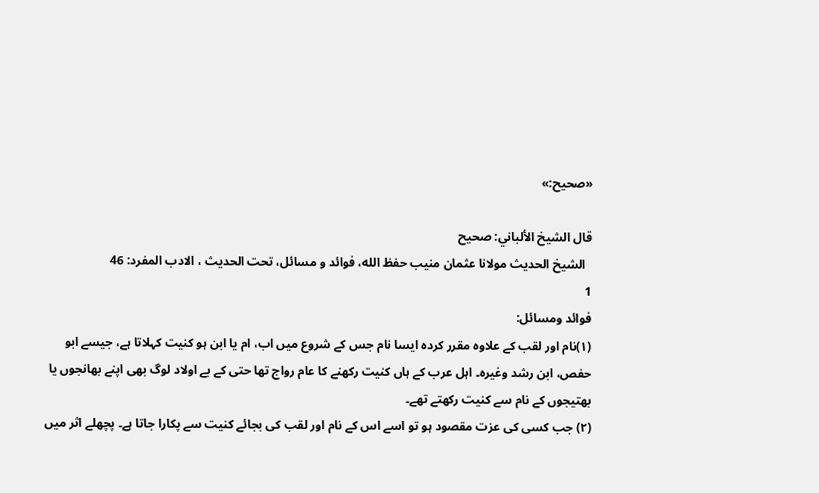«صحيح:»

قال الشيخ الألباني: صحیح
  الشيخ الحديث مولانا عثمان منيب حفظ الله، فوائد و مسائل، تحت الحديث ، الادب المفرد: 46
1
فوائد ومسائل:
(۱)نام اور لقب کے علاوہ مقرر کردہ ایسا نام جس کے شروع میں اب، ام یا ابن ہو کنیت کہلاتا ہے، جیسے ابو حفص، ابن رشد وغیرہ۔ اہل عرب کے ہاں کنیت رکھنے کا عام رواج تھا حتی کے بے اولاد لوگ بھی اپنے بھانجوں یا بھتیجوں کے نام سے کنیت رکھتے تھے۔
(۲) جب کسی کی عزت مقصود ہو تو اسے اس کے نام اور لقب کی بجائے کنیت سے پکارا جاتا ہے۔ پچھلے اثر میں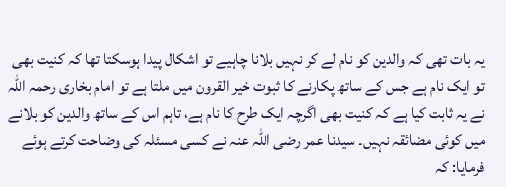یہ بات تھی کہ والدین کو نام لے کر نہیں بلانا چاہیے تو اشکال پیدا ہوسکتا تھا کہ کنیت بھی تو ایک نام ہے جس کے ساتھ پکارنے کا ثبوت خیر القرون میں ملتا ہے تو امام بخاری رحمہ اللہ نے یہ ثابت کیا ہے کہ کنیت بھی اگرچہ ایک طرح کا نام ہے، تاہم اس کے ساتھ والدین کو بلانے میں کوئی مضائقہ نہیں۔ سیدنا عمر رضی اللہ عنہ نے کسی مسئلہ کی وضاحت کرتے ہوئے فرمایا: کہ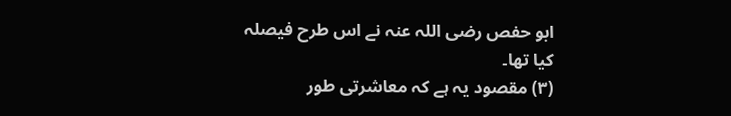ابو حفص رضی اللہ عنہ نے اس طرح فیصلہ کیا تھا۔
(۳) مقصود یہ ہے کہ معاشرتی طور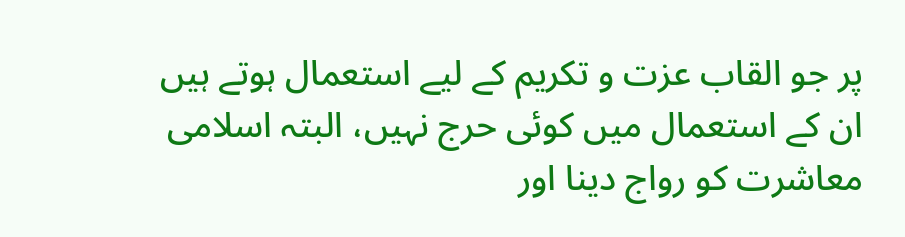پر جو القاب عزت و تکریم کے لیے استعمال ہوتے ہیں ان کے استعمال میں کوئی حرج نہیں، البتہ اسلامی معاشرت کو رواج دینا اور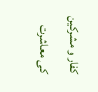کفار و مشرکین کی معاشرت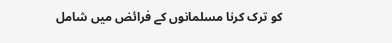کو ترک کرنا مسلمانوں کے فرائض میں شامل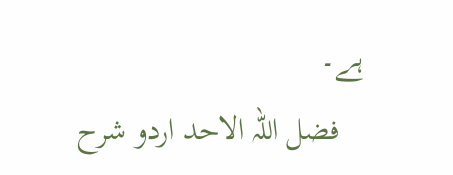ہے۔
   فضل اللہ الاحد اردو شرح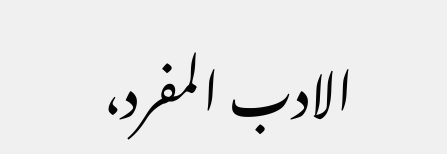الادب المفرد،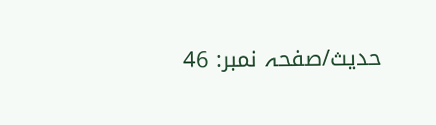حدیث/صفحہ نمبر: 46